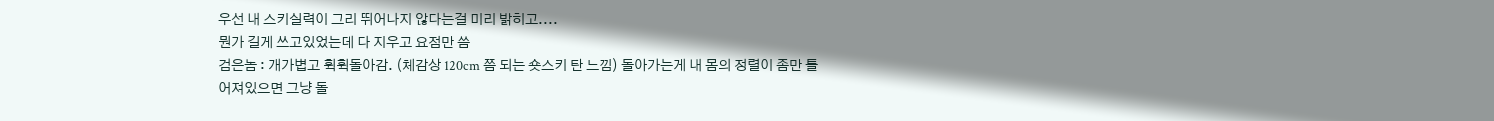우선 내 스키실력이 그리 뛰어나지 않다는걸 미리 밝히고....
뭔가 길게 쓰고있었는데 다 지우고 요점만 씀
검은놈 : 개가볍고 휙휙돌아감. (체감상 120cm 쯤 되는 숏스키 탄 느낌) 돌아가는게 내 몸의 정렬이 좀만 틀어져있으면 그냥 돌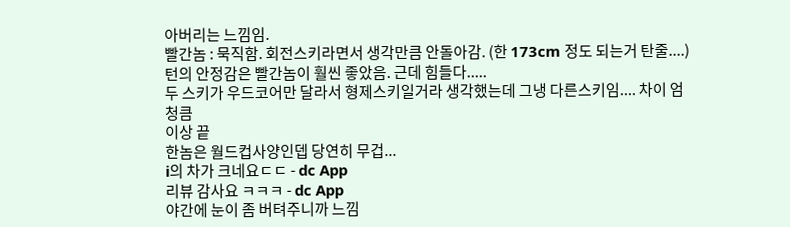아버리는 느낌임.
빨간놈 : 묵직함. 회전스키라면서 생각만큼 안돌아감. (한 173cm 정도 되는거 탄줄....) 턴의 안정감은 빨간놈이 훨씬 좋았음. 근데 힘들다.....
두 스키가 우드코어만 달라서 형제스키일거라 생각했는데 그냉 다른스키임.... 차이 엄청큼
이상 끝
한놈은 월드컵사양인뎁 당연히 무겁...
i의 차가 크네요ㄷㄷ - dc App
리뷰 감사요 ㅋㅋㅋ - dc App
야간에 눈이 좀 버텨주니까 느낌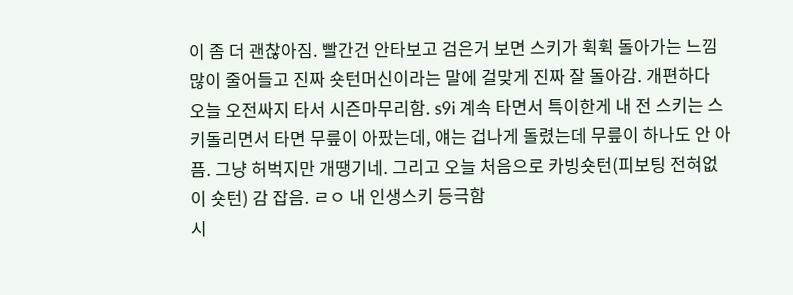이 좀 더 괜찮아짐. 빨간건 안타보고 검은거 보면 스키가 휙휙 돌아가는 느낌 많이 줄어들고 진짜 숏턴머신이라는 말에 걸맞게 진짜 잘 돌아감. 개편하다
오늘 오전싸지 타서 시즌마무리함. s9i 계속 타면서 특이한게 내 전 스키는 스키돌리면서 타면 무릎이 아팠는데, 얘는 겁나게 돌렸는데 무릎이 하나도 안 아픔. 그냥 허벅지만 개땡기네. 그리고 오늘 처음으로 카빙숏턴(피보팅 전혀없이 숏턴) 감 잡음. ㄹㅇ 내 인생스키 등극함
시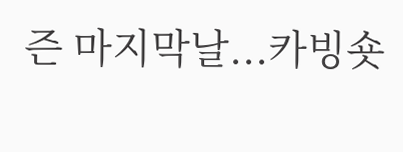즌 마지막날...카빙숏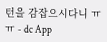턴을 감잡으시다니 ㅠㅠ - dc App